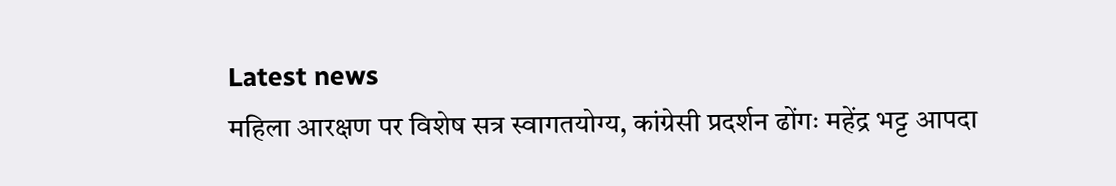Latest news
महिला आरक्षण पर विशेष सत्र स्वागतयोग्य, कांग्रेसी प्रदर्शन ढोंगः महेंद्र भट्ट आपदा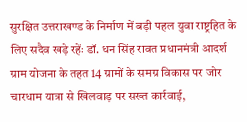सुरक्षित उत्तराखण्ड के निर्माण में बड़ी पहल युवा राष्ट्रहित के लिए सदैव खड़े रहेंः डॉ. धन सिंह रावत प्रधानमंत्री आदर्श ग्राम योजना के तहत 14 ग्रामों के समग्र विकास पर जोर चारधाम यात्रा से खिलवाड़ पर सख्त कार्रवाई,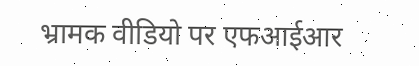भ्रामक वीडियो पर एफआईआर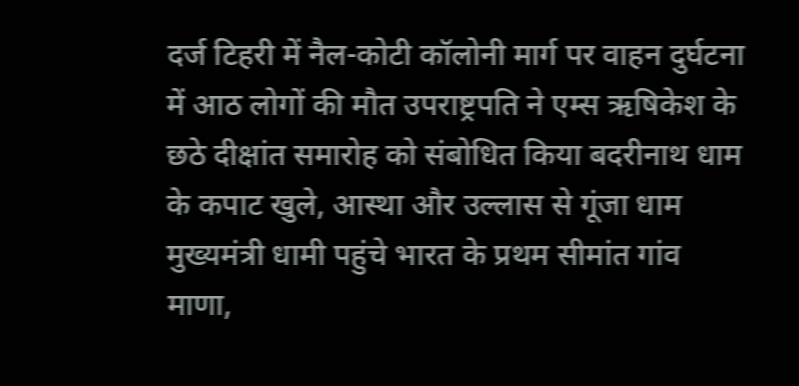दर्ज टिहरी में नैल-कोटी कॉलोनी मार्ग पर वाहन दुर्घटना में आठ लोगों की मौत उपराष्ट्रपति ने एम्स ऋषिकेश के छठे दीक्षांत समारोह को संबोधित किया बदरीनाथ धाम के कपाट खुले, आस्था और उल्लास से गूंजा धाम मुख्यमंत्री धामी पहुंचे भारत के प्रथम सीमांत गांव माणा,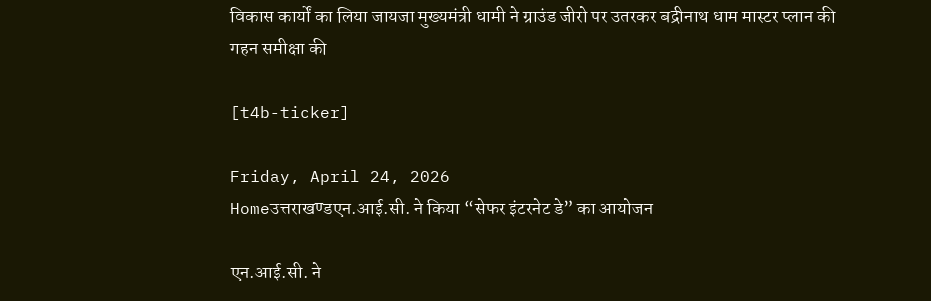विकास कार्यों का लिया जायजा मुख्यमंत्री धामी ने ग्राउंड जीरो पर उतरकर बद्रीनाथ धाम मास्टर प्लान की गहन समीक्षा की

[t4b-ticker]

Friday, April 24, 2026
Homeउत्तराखण्डएन.आई.सी. ने किया “सेफर इंटरनेट डे” का आयोजन

एन.आई.सी. ने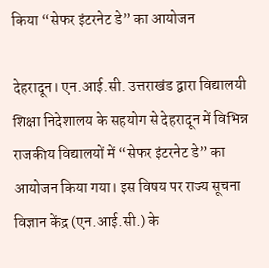किया “सेफर इंटरनेट डे” का आयोजन

देहरादून। एन.आई.सी. उत्तराखंड द्वारा विद्यालयी शिक्षा निदेशालय के सहयोग से देहरादून में विभिन्न राजकीय विद्यालयों में “सेफर इंटरनेट डे” का आयोजन किया गया। इस विषय पर राज्य सूचना विज्ञान केंद्र (एन.आई.सी.) के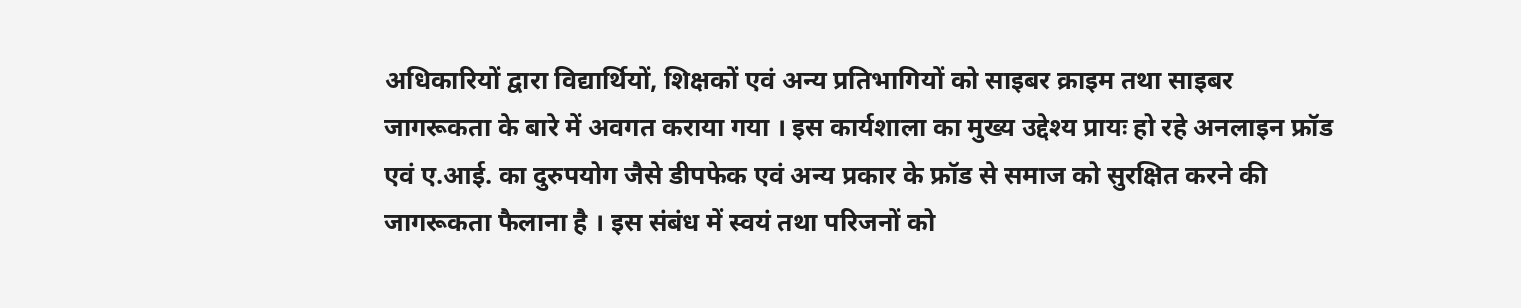अधिकारियों द्वारा विद्यार्थियों, शिक्षकों एवं अन्य प्रतिभागियों को साइबर क्राइम तथा साइबर जागरूकता के बारे में अवगत कराया गया । इस कार्यशाला का मुख्य उद्देश्य प्रायः हो रहे अनलाइन फ्रॉड एवं ए.आई. का दुरुपयोग जैसे डीपफेक एवं अन्य प्रकार के फ्रॉड से समाज को सुरक्षित करने की जागरूकता फैलाना है । इस संबंध में स्वयं तथा परिजनों को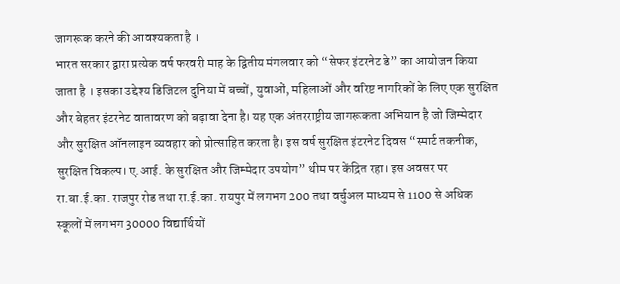जागरूक करने की आवश्यकता है ।
भारत सरकार द्वारा प्रत्येक वर्ष फरवरी माह के द्वितीय मंगलवार को “सेफर इंटरनेट डे” का आयोजन किया जाता है । इसका उद्देश्य डिजिटल दुनिया में बच्चों, युवाओं, महिलाओं और वरिष्ट नागरिकों के लिए एक सुरक्षित और बेहतर इंटरनेट वातावरण को बढ़ावा देना है। यह एक अंतरराष्ट्रीय जागरूकता अभियान है जो जिम्मेदार और सुरक्षित ऑनलाइन व्यवहार को प्रोत्साहित करता है। इस वर्ष सुरक्षित इंटरनेट दिवस “स्मार्ट तकनीक, सुरक्षित विकल्प। ए.आई. के सुरक्षित और जिम्मेदार उपयोग” थीम पर केंद्रित रहा। इस अवसर पर रा.बा.ई.का. राजपुर रोड तथा रा.ई.का. रायपुर में लगभग 200 तथा वर्चुअल माध्यम से 1100 से अधिक स्कूलों में लगभग 30000 विद्यार्थियों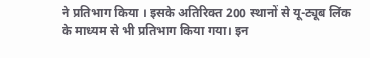ने प्रतिभाग किया । इसके अतिरिक्त 200 स्थानों से यू-ट्यूब लिंक के माध्यम से भी प्रतिभाग किया गया। इन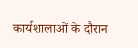कार्यशालाओं के दौरान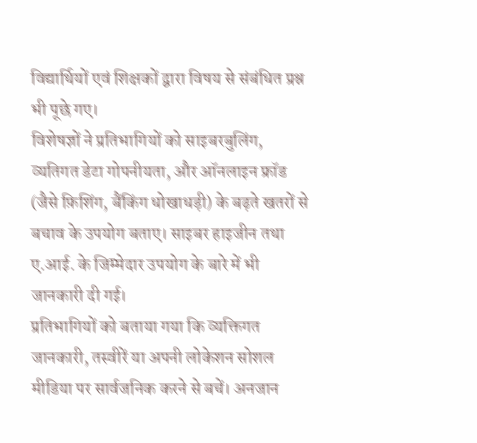विद्यार्थियों एवं शिक्षकों द्वारा विषय से संबंधित प्रश्न भी पूछे गए।
विशेषज्ञों ने प्रतिभागियों को साइबरबुलिंग, व्यतिगत डेटा गोपनीयता, और ऑनलाइन फ्रॉड (जैसे फ़िशिंग, बैंकिंग धोखाधड़ी) के बढ़ते खतरों से बचाव के उपयोग बताए। साइबर हाइजीन तथा ए.आई. के जिम्मेदार उपयोग के बारे में भी जानकारी दी गई।
प्रतिभागियों को बताया गया कि व्यक्तिगत जानकारी, तस्वीरें या अपनी लोकेशन सोशल मीडिया पर सार्वजनिक करने से बचें। अनजान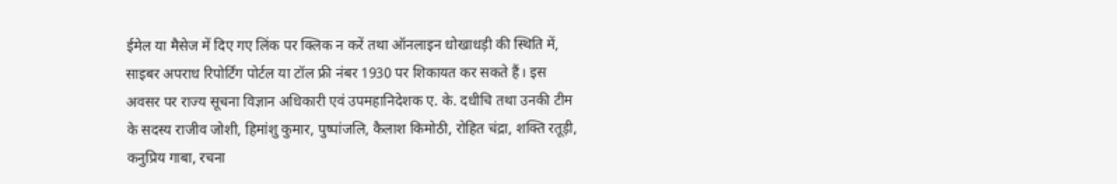ईमेल या मैसेज में दिए गए लिंक पर क्लिक न करें तथा ऑनलाइन धोखाधड़ी की स्थिति में, साइबर अपराध रिपोर्टिंग पोर्टल या टॉल फ्री नंबर 1930 पर शिकायत कर सकते हैं। इस अवसर पर राज्य सूचना विज्ञान अधिकारी एवं उपमहानिदेशक ए. के. दधीचि तथा उनकी टीम के सदस्य राजीव जोशी, हिमांशु कुमार, पुष्पांजलि, कैलाश किमोठी, रोहित चंद्रा, शक्ति रतूड़ी, कनुप्रिय गाबा, रचना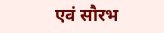एवं सौरभ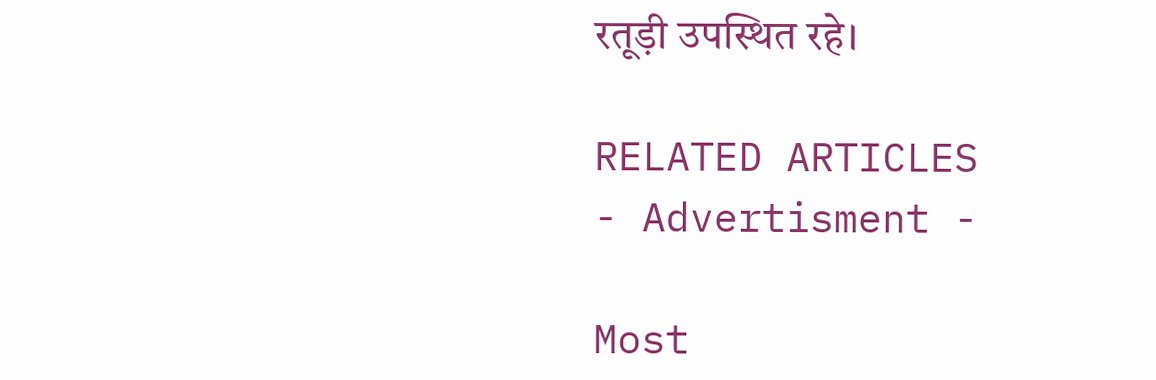रतूड़ी उपस्थित रहे।

RELATED ARTICLES
- Advertisment -

Most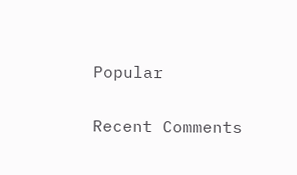Popular

Recent Comments